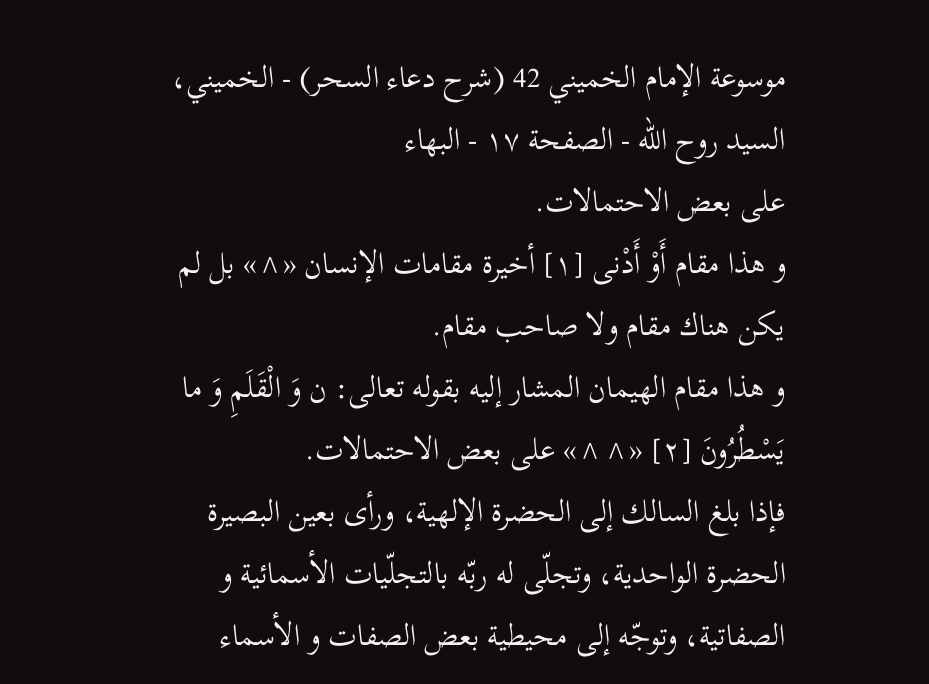موسوعة الإمام الخميني 42 (شرح دعاء السحر) - الخميني، السيد روح الله - الصفحة ١٧ - البهاء
على بعض الاحتمالات.
و هذا مقام أَوْ أَدْنى [١] أخيرة مقامات الإنسان «^» بل لم يكن هناك مقام ولا صاحب مقام.
و هذا مقام الهيمان المشار إليه بقوله تعالى: ن وَ الْقَلَمِ وَ ما يَسْطُرُونَ [٢] «^^» على بعض الاحتمالات.
فإذا بلغ السالك إلى الحضرة الإلهية، ورأى بعين البصيرة الحضرة الواحدية، وتجلّى له ربّه بالتجلّيات الأسمائية و الصفاتية، وتوجّه إلى محيطية بعض الصفات و الأسماء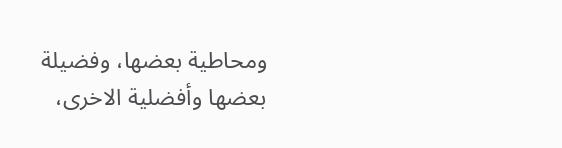ومحاطية بعضها، وفضيلة بعضها وأفضلية الاخرى،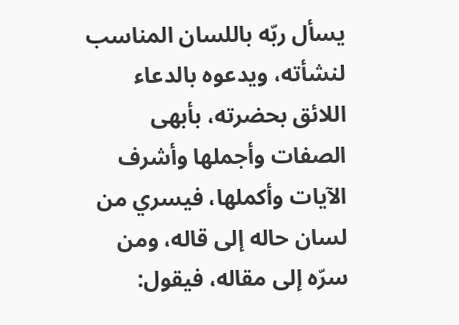يسأل ربّه باللسان المناسب لنشأته، ويدعوه بالدعاء اللائق بحضرته، بأبهى الصفات وأجملها وأشرف الآيات وأكملها، فيسري من لسان حاله إلى قاله، ومن سرّه إلى مقاله، فيقول: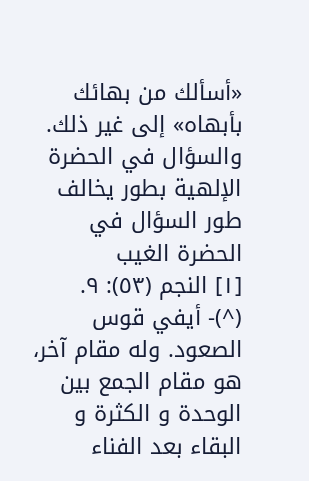«أسألك من بهائك بأبهاه» إلى غير ذلك.
والسؤال في الحضرة الإلهية بطور يخالف طور السؤال في الحضرة الغيب
[١] النجم (٥٣): ٩.
(^)- أيفي قوس الصعود. وله مقام آخر، هو مقام الجمع بين الوحدة و الكثرة و البقاء بعد الفناء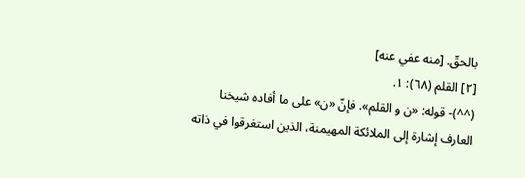بالحقّ. [منه عفي عنه]
[٢] القلم (٦٨): ١.
(^^)- قوله: «ن و القلم». فإنّ «ن» على ما أفاده شيخنا العارف إشارة إلى الملائكة المهيمنة، الذين استغرقوا في ذاته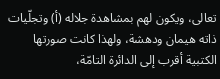تعالى، ويكون لهم بمشاهدة جلاله (أ) وتجلّيات ذاته هيمان ودهشة، ولهذا كانت صورتها الكتبية أقرب إلى الدائرة التامّة،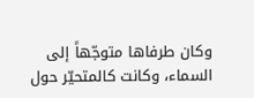وكان طرفاها متوجّهاً إلى السماء، وكانت كالمتحيّر حول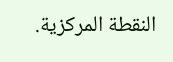النقطة المركزية.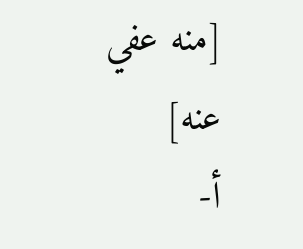[منه عفي عنه]
أ-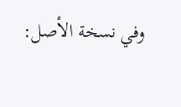وفي نسخة الأصل: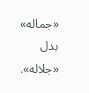«جماله» بدل «جلاله».